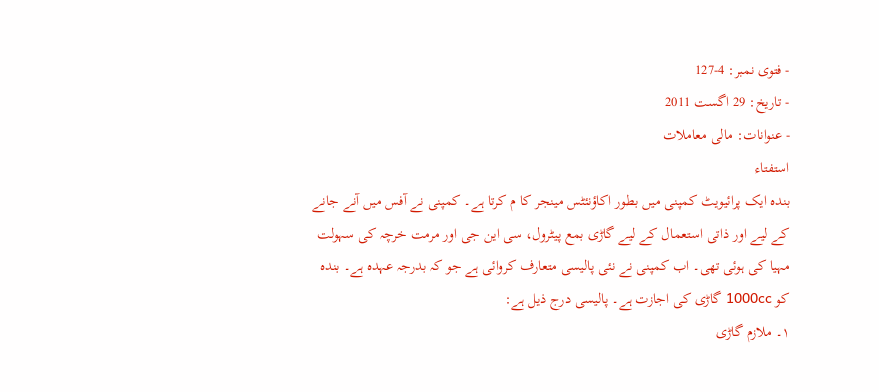- فتوی نمبر: 4-127
- تاریخ: 29 اگست 2011
- عنوانات: مالی معاملات
استفتاء
بندہ ایک پرائیویٹ کمپنی میں بطور اکاؤنئٹس مینجر کا م کرتا ہے۔ کمپنی نے آفس میں آنے جانے کے لیے اور ذاتی استعمال کے لیے گاڑی بمع پیٹرول، سی این جی اور مرمت خرچہ کی سہولت مہیا کی ہوئی تھی۔ اب کمپنی نے نئی پالیسی متعارف کروائی ہے جو کہ بدرجہ عہدہ ہے۔ بندہ کو 1000cc گاڑی کی اجازت ہے۔ پالیسی درج ذیل ہے:
۱۔ ملازم گاڑی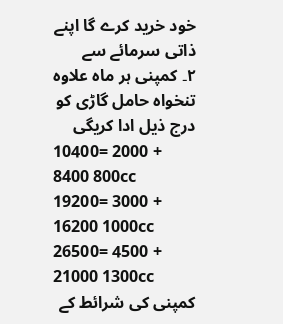خود خرید کرے گا اپنے ذاتی سرمائے سے
۲۔ کمپنی ہر ماہ علاوہ تنخواہ حامل گاڑی کو درج ذیل ادا کریگی
10400= 2000 + 8400 800cc
19200= 3000 + 16200 1000cc
26500= 4500 + 21000 1300cc
کمپنی کی شرائط کے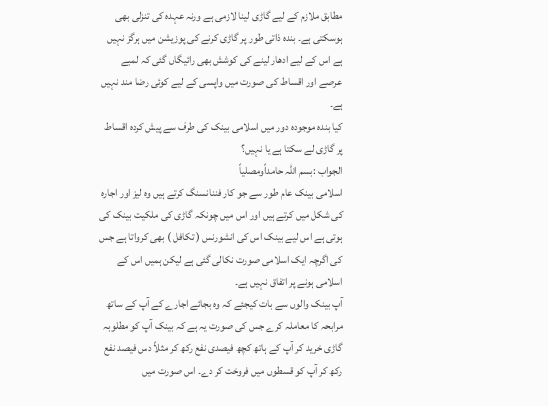مطابق ملازم کے لیے گاڑی لینا لازمی ہے ورنہ عہدہ کی تنزلی بھی ہوسکتی ہے۔ بندہ ذاتی طور پر گاڑی کرنے کی پوزیشن میں ہرگز نہیں ہے اس کے لیے ادھار لینے کی کوشش بھی رائیگاں گئی کہ لمبے عرصے اور اقساط کی صورت میں واپسی کے لیے کوئی رضا مند نہیں ہے۔
کیا بندہ موجودہ دور میں اسلامی بینک کی طرف سے پیش کردہ اقساط پر گاڑی لے سکتا ہے یا نہیں؟
الجواب :بسم اللہ حامداًومصلیاً
اسلامی بینک عام طور سے جو کار فننانسنگ کرتے ہیں وہ لیز اور اجارہ کی شکل میں کرتے ہیں اور اس میں چونکہ گاڑی کی ملکیت بینک کی ہوتی ہے اس لیے بینک اس کی انشورنس ( تکافل ) بھی کرواتا ہے جس کی اگرچہ ایک اسلامی صورت نکالی گئی ہے لیکن ہمیں اس کے اسلامی ہونے پر اتفاق نہیں ہے۔
آپ بینک والوں سے بات کیجئے کہ وہ بجائے اجارے کے آپ کے ساتھ مرابحہ کا معاملہ کرے جس کی صورت یہ ہے کہ بینک آپ کو مطلوبہ گاڑی خرید کر آپ کے ہاتھ کچھ فیصدی نفع رکھ کر مثلاً دس فیصد نفع رکھ کر آپ کو قسطوں میں فروخت کر دے۔ اس صورت میں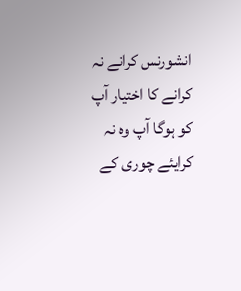انشورنس کرانے نہ کرانے کا اختیار آپ کو ہوگا آپ وہ نہ کرایئے چوری کے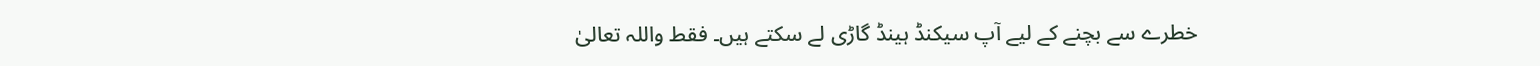خطرے سے بچنے کے لیے آپ سیکنڈ ہینڈ گاڑی لے سکتے ہیں۔ فقط واللہ تعالیٰ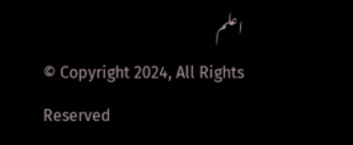اعلم
© Copyright 2024, All Rights Reserved